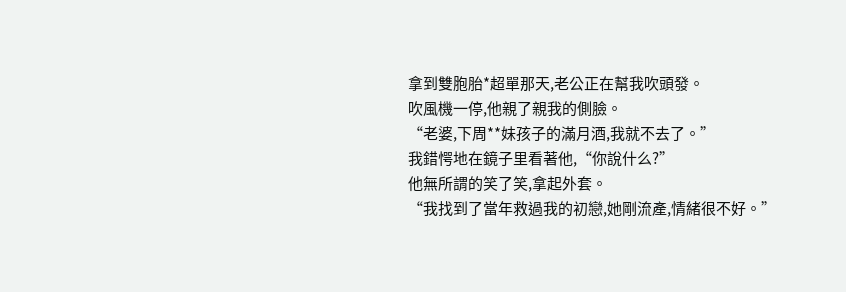拿到雙胞胎*超單那天,老公正在幫我吹頭發。
吹風機一停,他親了親我的側臉。
“老婆,下周**妹孩子的滿月酒,我就不去了。”
我錯愕地在鏡子里看著他,“你說什么?”
他無所謂的笑了笑,拿起外套。
“我找到了當年救過我的初戀,她剛流產,情緒很不好。”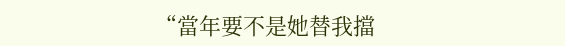“當年要不是她替我擋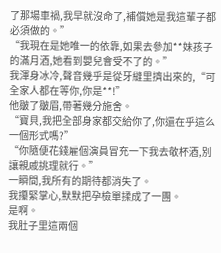了那場車禍,我早就沒命了,補償她是我這輩子都必須做的。”
“我現在是她唯一的依靠,如果去參加**妹孩子的滿月酒,她看到嬰兒會受不了的。”
我渾身冰冷,聲音幾乎是從牙縫里擠出來的,“可全家人都在等你,你是**!”
他皺了皺眉,帶著幾分施舍。
“寶貝,我把全部身家都交給你了,你還在乎這么一個形式嗎?”
“你隨便花錢雇個演員冒充一下我去敬杯酒,別讓親戚挑理就行。”
一瞬間,我所有的期待都消失了。
我攥緊掌心,默默把孕檢單揉成了一團。
是啊。
我肚子里這兩個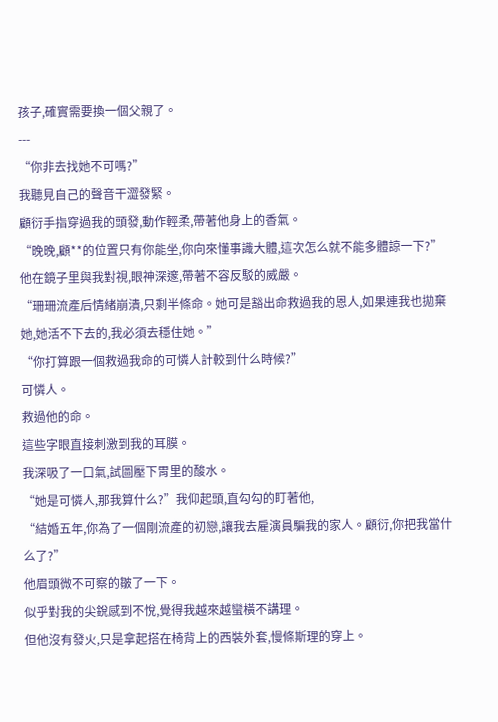孩子,確實需要換一個父親了。
---
“你非去找她不可嗎?”
我聽見自己的聲音干澀發緊。
顧衍手指穿過我的頭發,動作輕柔,帶著他身上的香氣。
“晚晚,顧**的位置只有你能坐,你向來懂事識大體,這次怎么就不能多體諒一下?”
他在鏡子里與我對視,眼神深邃,帶著不容反駁的威嚴。
“珊珊流產后情緒崩潰,只剩半條命。她可是豁出命救過我的恩人,如果連我也拋棄她,她活不下去的,我必須去穩住她。”
“你打算跟一個救過我命的可憐人計較到什么時候?”
可憐人。
救過他的命。
這些字眼直接刺激到我的耳膜。
我深吸了一口氣,試圖壓下胃里的酸水。
“她是可憐人,那我算什么?”我仰起頭,直勾勾的盯著他,
“結婚五年,你為了一個剛流產的初戀,讓我去雇演員騙我的家人。顧衍,你把我當什么了?”
他眉頭微不可察的皺了一下。
似乎對我的尖銳感到不悅,覺得我越來越蠻橫不講理。
但他沒有發火,只是拿起搭在椅背上的西裝外套,慢條斯理的穿上。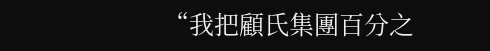“我把顧氏集團百分之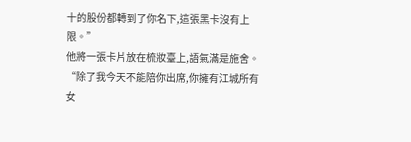十的股份都轉到了你名下,這張黑卡沒有上限。”
他將一張卡片放在梳妝臺上,語氣滿是施舍。
“除了我今天不能陪你出席,你擁有江城所有女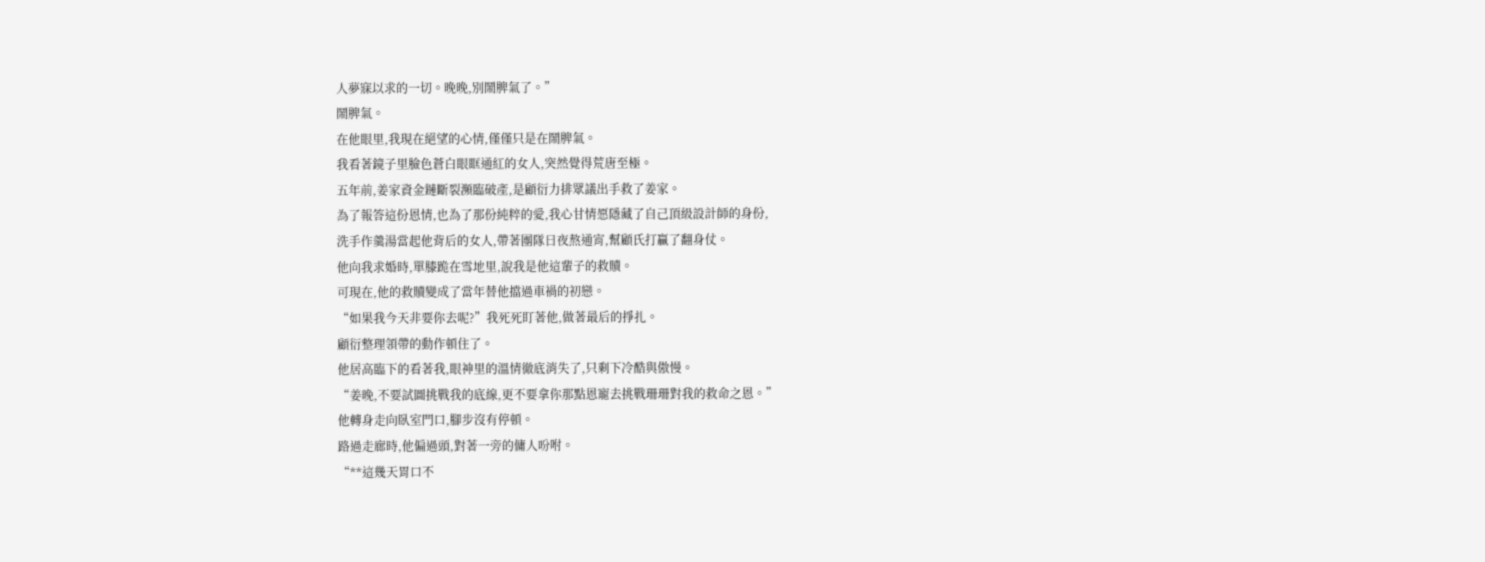人夢寐以求的一切。晚晚,別鬧脾氣了。”
鬧脾氣。
在他眼里,我現在絕望的心情,僅僅只是在鬧脾氣。
我看著鏡子里臉色蒼白眼眶通紅的女人,突然覺得荒唐至極。
五年前,姜家資金鏈斷裂瀕臨破產,是顧衍力排眾議出手救了姜家。
為了報答這份恩情,也為了那份純粹的愛,我心甘情愿隱藏了自己頂級設計師的身份,
洗手作羹湯當起他背后的女人,帶著團隊日夜熬通宵,幫顧氏打贏了翻身仗。
他向我求婚時,單膝跪在雪地里,說我是他這輩子的救贖。
可現在,他的救贖變成了當年替他擋過車禍的初戀。
“如果我今天非要你去呢?”我死死盯著他,做著最后的掙扎。
顧衍整理領帶的動作頓住了。
他居高臨下的看著我,眼神里的溫情徹底消失了,只剩下冷酷與傲慢。
“姜晚,不要試圖挑戰我的底線,更不要拿你那點恩寵去挑戰珊珊對我的救命之恩。”
他轉身走向臥室門口,腳步沒有停頓。
路過走廊時,他偏過頭,對著一旁的傭人吩咐。
“**這幾天胃口不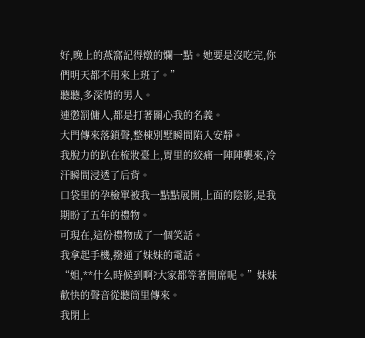好,晚上的燕窩記得燉的爛一點。她要是沒吃完,你們明天都不用來上班了。”
聽聽,多深情的男人。
連懲罰傭人,都是打著關心我的名義。
大門傳來落鎖聲,整棟別墅瞬間陷入安靜。
我脫力的趴在梳妝臺上,胃里的絞痛一陣陣襲來,冷汗瞬間浸透了后背。
口袋里的孕檢單被我一點點展開,上面的陰影,是我期盼了五年的禮物。
可現在,這份禮物成了一個笑話。
我拿起手機,撥通了妹妹的電話。
“姐,**什么時候到啊?大家都等著開席呢。”妹妹歡快的聲音從聽筒里傳來。
我閉上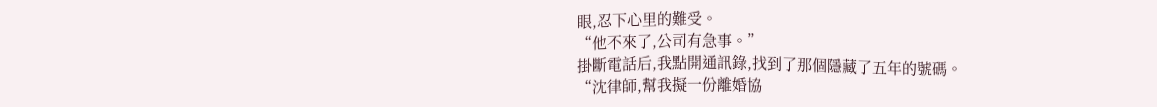眼,忍下心里的難受。
“他不來了,公司有急事。”
掛斷電話后,我點開通訊錄,找到了那個隱藏了五年的號碼。
“沈律師,幫我擬一份離婚協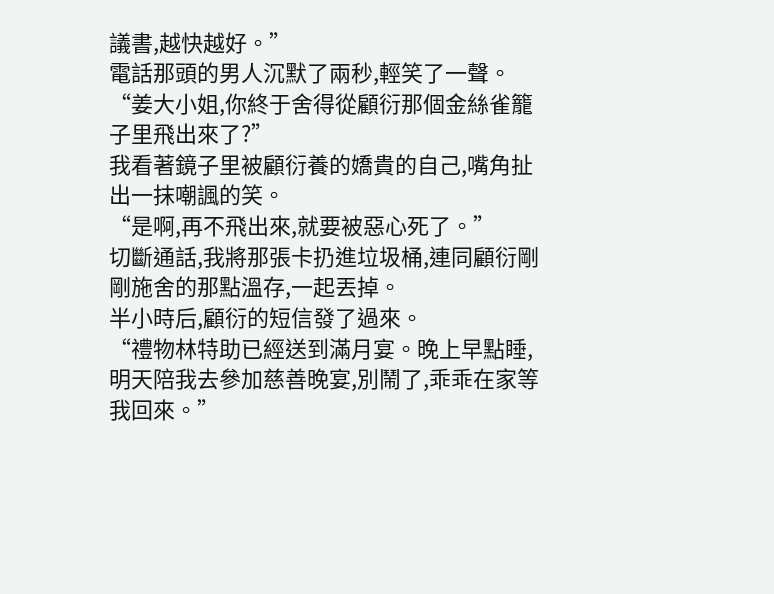議書,越快越好。”
電話那頭的男人沉默了兩秒,輕笑了一聲。
“姜大小姐,你終于舍得從顧衍那個金絲雀籠子里飛出來了?”
我看著鏡子里被顧衍養的嬌貴的自己,嘴角扯出一抹嘲諷的笑。
“是啊,再不飛出來,就要被惡心死了。”
切斷通話,我將那張卡扔進垃圾桶,連同顧衍剛剛施舍的那點溫存,一起丟掉。
半小時后,顧衍的短信發了過來。
“禮物林特助已經送到滿月宴。晚上早點睡,明天陪我去參加慈善晚宴,別鬧了,乖乖在家等我回來。”